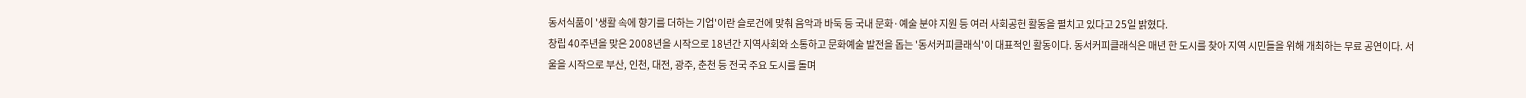동서식품이 '생활 속에 향기를 더하는 기업'이란 슬로건에 맞춰 음악과 바둑 등 국내 문화·예술 분야 지원 등 여러 사회공헌 활동을 펼치고 있다고 25일 밝혔다.
창립 40주년을 맞은 2008년을 시작으로 18년간 지역사회와 소통하고 문화예술 발전을 돕는 '동서커피클래식'이 대표적인 활동이다. 동서커피클래식은 매년 한 도시를 찾아 지역 시민들을 위해 개최하는 무료 공연이다. 서울을 시작으로 부산, 인천, 대전, 광주, 춘천 등 전국 주요 도시를 돌며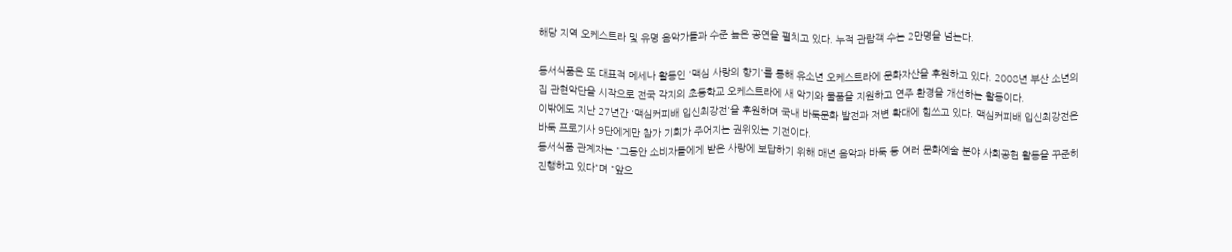해당 지역 오케스트라 및 유명 음악가들과 수준 높은 공연을 펼치고 있다. 누적 관람객 수는 2만명을 넘는다.

동서식품은 또 대표적 메세나 활동인 '맥심 사랑의 향기'를 통해 유소년 오케스트라에 문화자산을 후원하고 있다. 2008년 부산 소년의 집 관현악단을 시작으로 전국 각지의 초등학교 오케스트라에 새 악기와 물품을 지원하고 연주 환경을 개선하는 활동이다.
이밖에도 지난 27년간 '맥심커피배 입신최강전'을 후원하며 국내 바둑문화 발전과 저변 확대에 힘쓰고 있다. 맥심커피배 입신최강전은 바둑 프로기사 9단에게만 참가 기회가 주어지는 권위있는 기전이다.
동서식품 관계자는 "그동안 소비자들에게 받은 사랑에 보답하기 위해 매년 음악과 바둑 등 여러 문화예술 분야 사회공헌 활동을 꾸준히 진행하고 있다"며 "앞으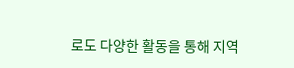로도 다양한 활동을 통해 지역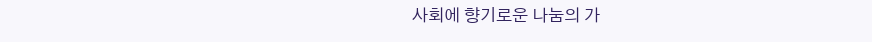사회에 향기로운 나눔의 가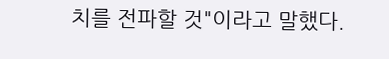치를 전파할 것"이라고 말했다.